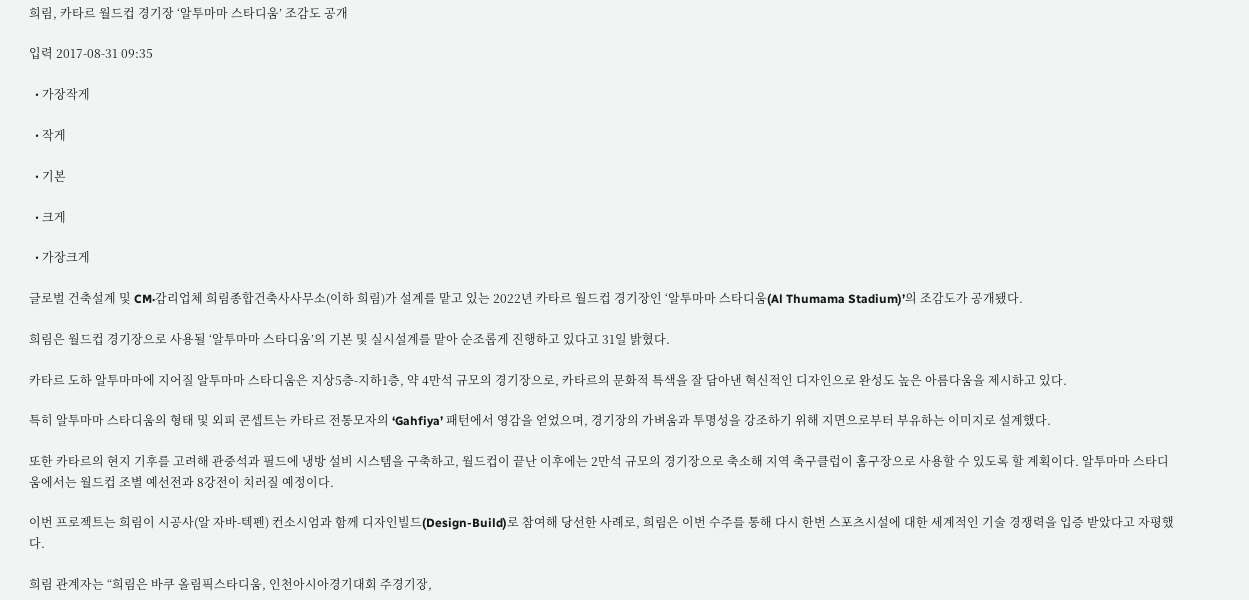희림, 카타르 월드컵 경기장 ‘알투마마 스타디움’ 조감도 공개

입력 2017-08-31 09:35

  • 가장작게

  • 작게

  • 기본

  • 크게

  • 가장크게

글로벌 건축설계 및 CM·감리업체 희림종합건축사사무소(이하 희림)가 설계를 맡고 있는 2022년 카타르 월드컵 경기장인 ‘알투마마 스타디움(Al Thumama Stadium)’의 조감도가 공개됐다.

희림은 월드컵 경기장으로 사용될 ‘알투마마 스타디움’의 기본 및 실시설계를 맡아 순조롭게 진행하고 있다고 31일 밝혔다.

카타르 도하 알투마마에 지어질 알투마마 스타디움은 지상5층-지하1층, 약 4만석 규모의 경기장으로, 카타르의 문화적 특색을 잘 담아낸 혁신적인 디자인으로 완성도 높은 아름다움을 제시하고 있다.

특히 알투마마 스타디움의 형태 및 외피 콘셉트는 카타르 전통모자의 ‘Gahfiya’ 패턴에서 영감을 얻었으며, 경기장의 가벼움과 투명성을 강조하기 위해 지면으로부터 부유하는 이미지로 설계했다.

또한 카타르의 현지 기후를 고려해 관중석과 필드에 냉방 설비 시스템을 구축하고, 월드컵이 끝난 이후에는 2만석 규모의 경기장으로 축소해 지역 축구클럽이 홈구장으로 사용할 수 있도록 할 계획이다. 알투마마 스타디움에서는 월드컵 조별 예선전과 8강전이 치러질 예정이다.

이번 프로젝트는 희림이 시공사(알 자바-텍펜) 컨소시엄과 함께 디자인빌드(Design-Build)로 참여해 당선한 사례로, 희림은 이번 수주를 통해 다시 한번 스포츠시설에 대한 세계적인 기술 경쟁력을 입증 받았다고 자평했다.

희림 관계자는 “희림은 바쿠 올림픽스타디움, 인천아시아경기대회 주경기장,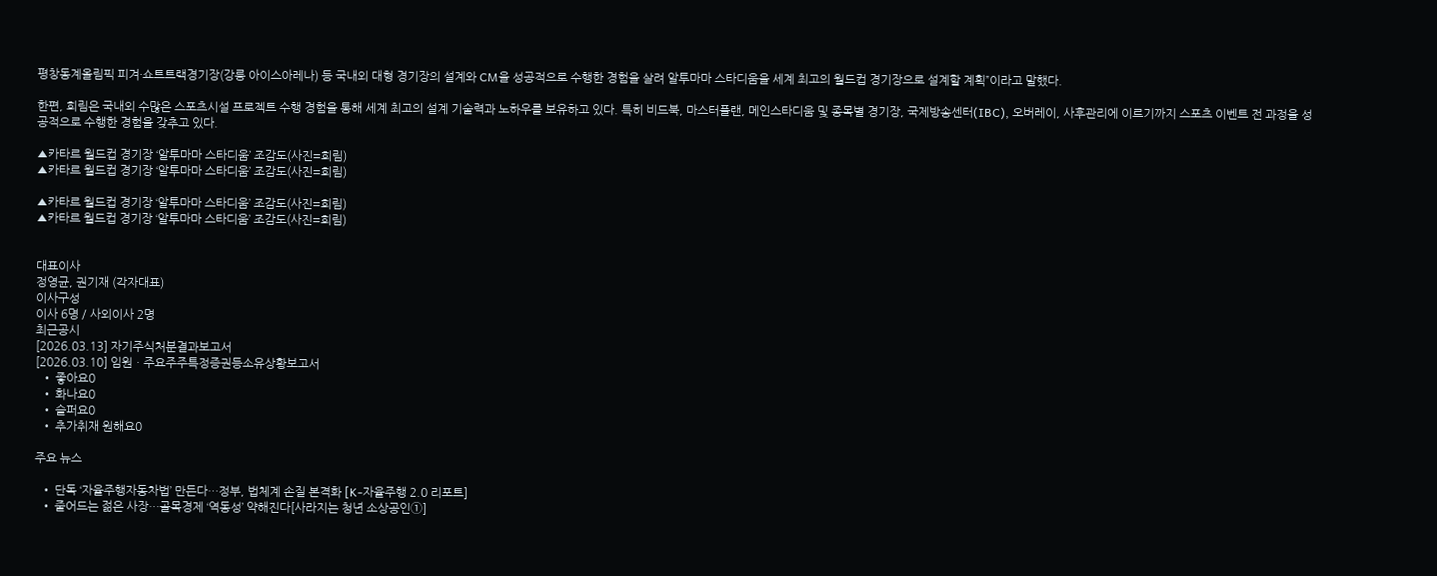평창동계올림픽 피겨·쇼트트랙경기장(강릉 아이스아레나) 등 국내외 대형 경기장의 설계와 CM을 성공적으로 수행한 경험을 살려 알투마마 스타디움을 세계 최고의 월드컵 경기장으로 설계할 계획”이라고 말했다.

한편, 희림은 국내외 수많은 스포츠시설 프로젝트 수행 경험을 통해 세계 최고의 설계 기술력과 노하우를 보유하고 있다. 특히 비드북, 마스터플랜, 메인스타디움 및 종목별 경기장, 국제방송센터(IBC), 오버레이, 사후관리에 이르기까지 스포츠 이벤트 전 과정을 성공적으로 수행한 경험을 갖추고 있다.

▲카타르 월드컵 경기장 ‘알투마마 스타디움’ 조감도(사진=희림)
▲카타르 월드컵 경기장 ‘알투마마 스타디움’ 조감도(사진=희림)

▲카타르 월드컵 경기장 ‘알투마마 스타디움’ 조감도(사진=희림)
▲카타르 월드컵 경기장 ‘알투마마 스타디움’ 조감도(사진=희림)


대표이사
정영균, 권기재 (각자대표)
이사구성
이사 6명 / 사외이사 2명
최근공시
[2026.03.13] 자기주식처분결과보고서
[2026.03.10] 임원ㆍ주요주주특정증권등소유상황보고서
  • 좋아요0
  • 화나요0
  • 슬퍼요0
  • 추가취재 원해요0

주요 뉴스

  • 단독 ‘자율주행자동차법’ 만든다…정부, 법체계 손질 본격화 [K-자율주행 2.0 리포트]
  • 줄어드는 젊은 사장…골목경제 ‘역동성’ 약해진다[사라지는 청년 소상공인①]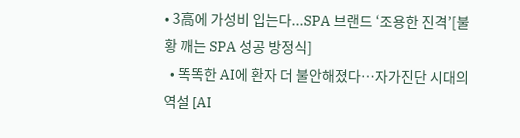• 3高에 가성비 입는다...SPA 브랜드 ‘조용한 진격’[불황 깨는 SPA 성공 방정식]
  • 똑똑한 AI에 환자 더 불안해졌다…자가진단 시대의 역설 [AI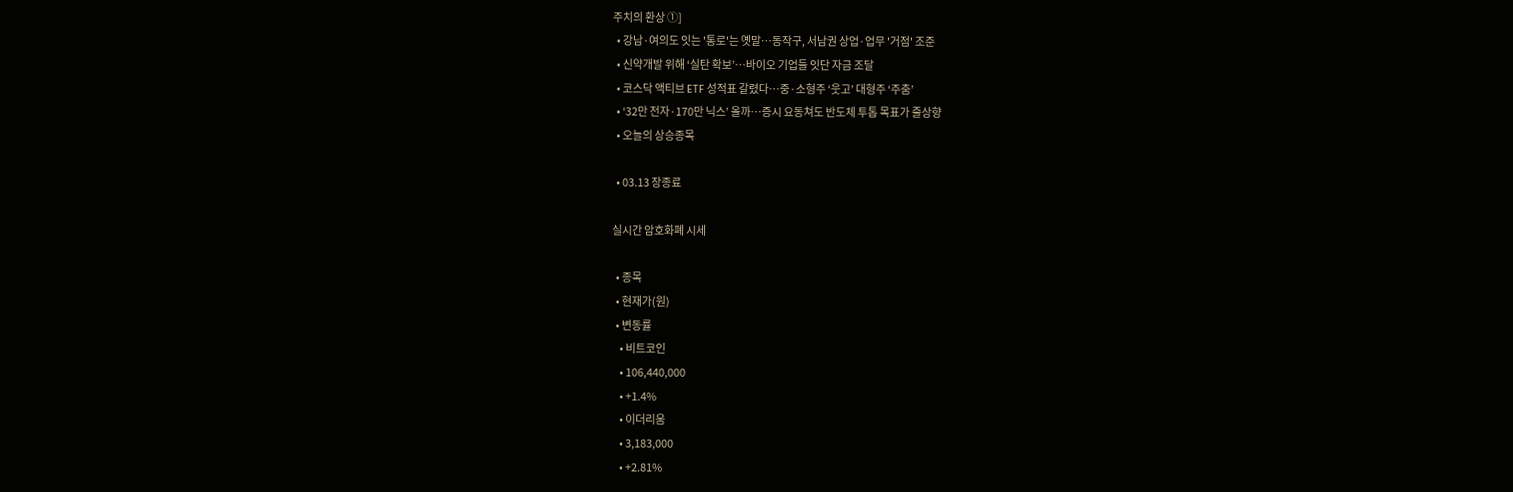주치의 환상 ①]
  • 강남·여의도 잇는 '통로'는 옛말⋯동작구, 서남권 상업·업무 '거점' 조준
  • 신약개발 위해 ‘실탄 확보’…바이오 기업들 잇단 자금 조달
  • 코스닥 액티브 ETF 성적표 갈렸다…중·소형주 ‘웃고’ 대형주 ‘주춤’
  • ‘32만 전자·170만 닉스’ 올까…증시 요동쳐도 반도체 투톱 목표가 줄상향
  • 오늘의 상승종목

  • 03.13 장종료

실시간 암호화폐 시세

  • 종목
  • 현재가(원)
  • 변동률
    • 비트코인
    • 106,440,000
    • +1.4%
    • 이더리움
    • 3,183,000
    • +2.81%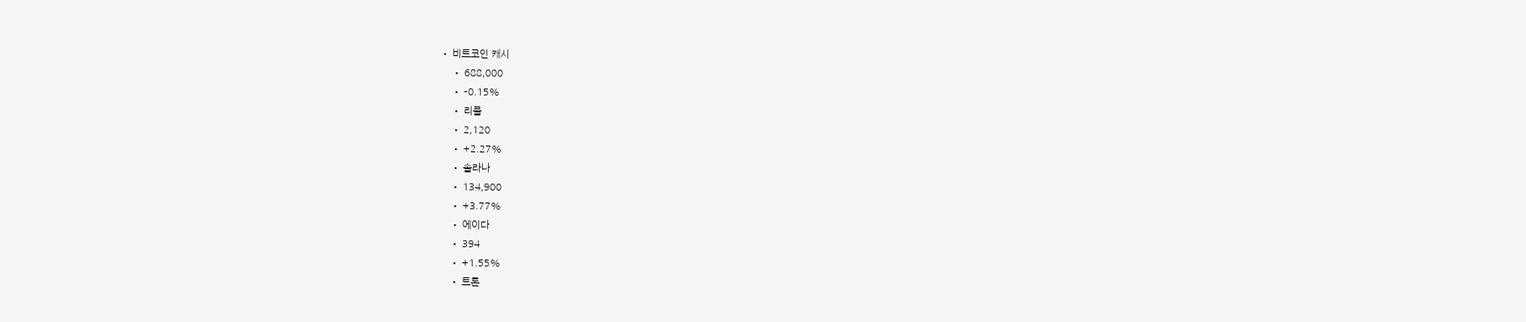• 비트코인 캐시
    • 688,000
    • -0.15%
    • 리플
    • 2,120
    • +2.27%
    • 솔라나
    • 134,900
    • +3.77%
    • 에이다
    • 394
    • +1.55%
    • 트론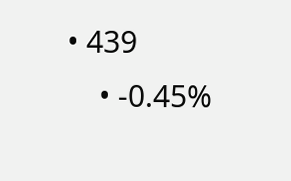• 439
    • -0.45%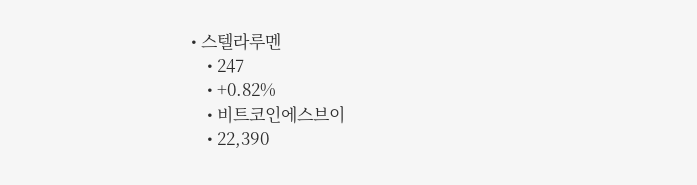• 스텔라루멘
    • 247
    • +0.82%
    • 비트코인에스브이
    • 22,390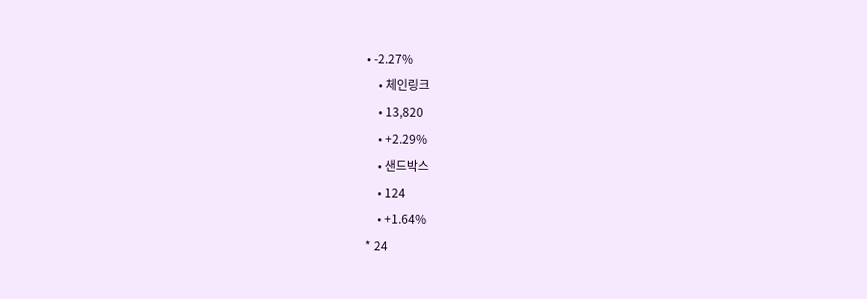• -2.27%
    • 체인링크
    • 13,820
    • +2.29%
    • 샌드박스
    • 124
    • +1.64%
* 24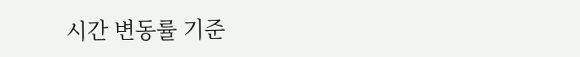시간 변동률 기준